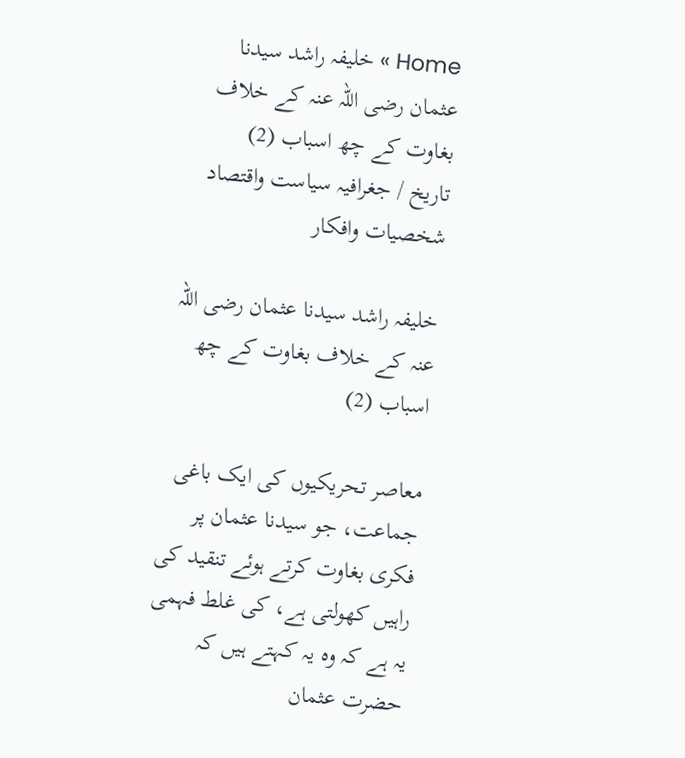Home » خلیفہ راشد سیدنا عثمان رضی اللہ عنہ کے خلاف بغاوت کے چھ اسباب (2)
تاریخ / جغرافیہ سیاست واقتصاد شخصیات وافکار

خلیفہ راشد سیدنا عثمان رضی اللہ عنہ کے خلاف بغاوت کے چھ اسباب (2)

معاصر تحریکیوں کی ایک باغی جماعت، جو سیدنا عثمان پر فکری بغاوت کرتے ہوئے تنقید کی راہیں کھولتی ہے، کی غلط فہمی یہ ہے کہ وہ یہ کہتے ہیں کہ حضرت عثمان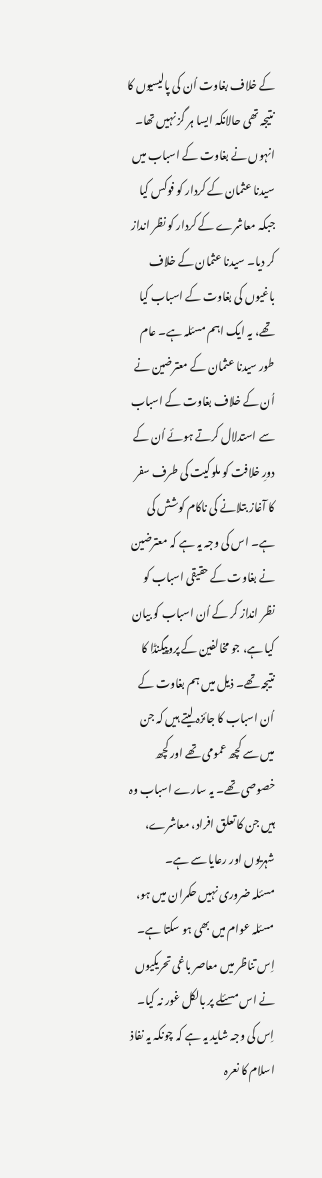کے خلاف بغاوت اُن کی پالیسیوں کا نتیجہ تھی حالانکہ ایسا ہر گز نہیں تھا۔ انہوں نے بغاوت کے اسباب میں سیدنا عثمان کے کردار کو فوکس کیا جبکہ معاشرے کے کردار کو نظر انداز کر دیا۔ سیدنا عثمان کے خلاف باغیوں کی بغاوت کے اسباب کیا تھے، یہ ایک اہم مسئلہ ہے۔ عام طور سیدنا عثمان کے معترضین نے اُن کے خلاف بغاوت کے اسباب سے استدلال کرتے ہوئے اُن کے دورِ خلافت کو ملوکیت کی طرف سفر کا آغاز بتلانے کی ناکام کوشش کی ہے۔ اس کی وجہ یہ ہے کہ معترضین نے بغاوت کے حقیقی اسباب کو نظر انداز کر کے اُن اسباب کو بیان کیا ہے، جو مخالفین کے پروپیگنڈا کا نتیجہ تھے۔ ذیل میں ہم بغاوت کے اُن اسباب کا جائزہ لیتے ہیں کہ جن میں سے کچھ عمومی تھے اور کچھ خصوصی تھے۔ یہ سارے اسباب وہ ہیں جن کا تعلق افراد، معاشرے، شہریوں اور رعایا سے ہے۔
مسئلہ ضروری نہیں حکمران میں ہو، مسئلہ عوام میں بھی ہو سکتا ہے۔ اِس تناظر میں معاصر باغی تحریکیوں نے اس مسئلے پر بالکل غور نہ کیا۔ اِس کی وجہ شاید یہ ہے کہ چونکہ یہ نفاذ اسلام کا نعرہ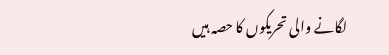لگانے والی تحریکوں کا حصہ ہیں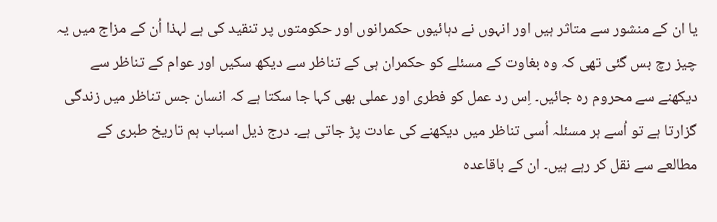یا ان کے منشور سے متاثر ہیں اور انہوں نے دہائیوں حکمرانوں اور حکومتوں پر تنقید کی ہے لہذا اُن کے مزاج میں یہ چیز رچ بس گئی تھی کہ وہ بغاوت کے مسئلے کو حکمران ہی کے تناظر سے دیکھ سکیں اور عوام کے تناظر سے دیکھنے سے محروم رہ جائیں۔ اِس رد عمل کو فطری اور عملی بھی کہا جا سکتا ہے کہ انسان جس تناظر میں زندگی گزارتا ہے تو اُسے ہر مسئلہ اُسی تناظر میں دیکھنے کی عادت پڑ جاتی ہے۔ درج ذیل اسباب ہم تاریخ طبری کے مطالعے سے نقل کر رہے ہیں۔ ان کے باقاعدہ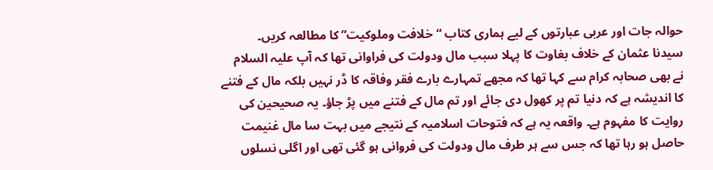حوالہ جات اور عربی عبارتوں کے لیے ہماری کتاب “خلافت وملوکیت” کا مطالعہ کریں۔
سیدنا عثمان کے خلاف بغاوت کا پہلا سبب مال ودولت کی فراوانی تھا کہ آپ علیہ السلام نے بھی صحابہ کرام سے کہا تھا کہ مجھے تمہارے بارے فقر وفاقہ کا ڈر نہیں بلکہ مال کے فتنے کا اندیشہ ہے کہ دنیا تم پر کھول دی جائے اور تم مال کے فتنے میں پڑ جاؤ۔ یہ صحیحین کی روایت کا مفہوم ہے۔ واقعہ یہ ہے کہ فتوحات اسلامیہ کے نتیجے میں بہت سا مال غنیمت حاصل ہو رہا تھا کہ جس سے ہر طرف مال ودولت کی فروانی ہو گئی تھی اور اگلی نسلوں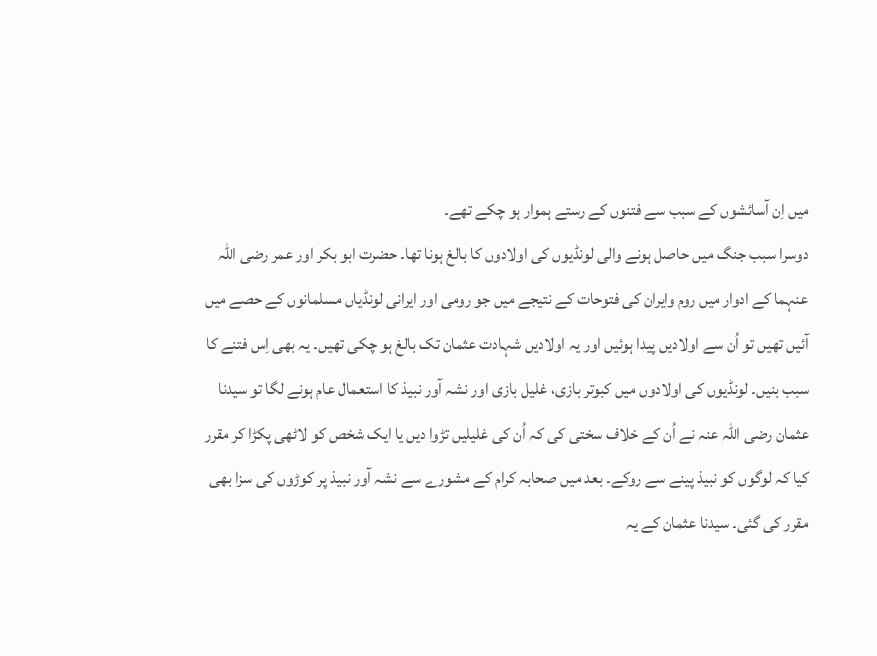میں اِن آسائشوں کے سبب سے فتنوں کے رستے ہموار ہو چکے تھے۔
دوسرا سبب جنگ میں حاصل ہونے والی لونڈیوں کی اولادوں کا بالغ ہونا تھا۔ حضرت ابو بکر اور عمر رضی اللہ عنہما کے ادوار میں روم وایران کی فتوحات کے نتیجے میں جو رومی اور ایرانی لونڈیاں مسلمانوں کے حصے میں آئیں تھیں تو اُن سے اولادیں پیدا ہوئیں اور یہ اولادیں شہادت عثمان تک بالغ ہو چکی تھیں۔ یہ بھی اِس فتنے کا سبب بنیں۔ لونڈیوں کی اولادوں میں کبوتر بازی، غلیل بازی اور نشہ آور نبیذ کا استعمال عام ہونے لگا تو سیدنا عثمان رضی اللہ عنہ نے اُن کے خلاف سختی کی کہ اُن کی غلیلیں تڑوا دیں یا ایک شخص کو لاٹھی پکڑا کر مقرر کیا کہ لوگوں کو نبیذ پینے سے روکے۔ بعد میں صحابہ کرام کے مشورے سے نشہ آور نبیذ پر کوڑوں کی سزا بھی مقرر کی گئی۔ سیدنا عثمان کے یہ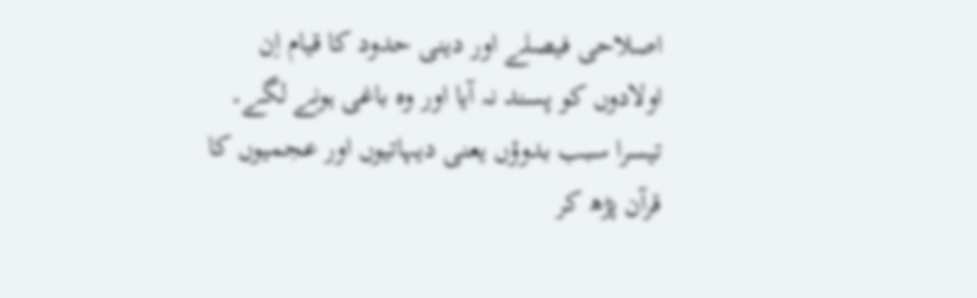اصلاحی فیصلے اور دینی حدود کا قیام اِن اولادوں کو پسند نہ آیا اور وہ باغی ہونے لگے۔
تیسرا سبب بدوؤں یعنی دیہاتیوں اور عجمیوں کا قرآن پڑھ کر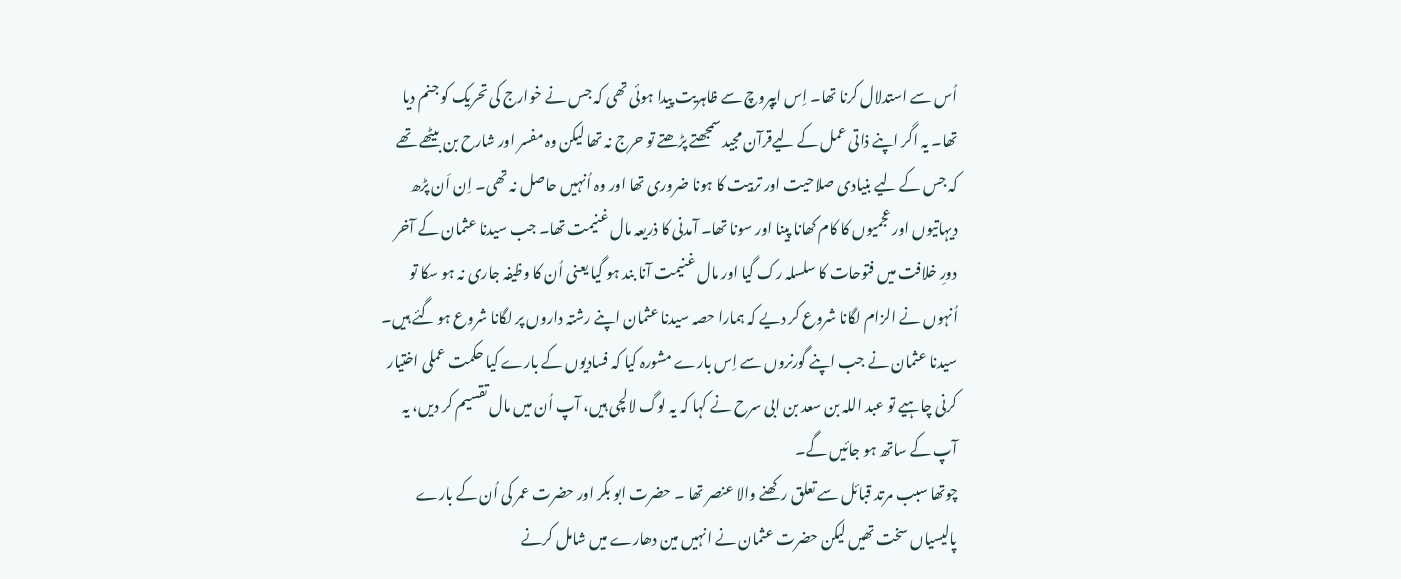اُس سے استدلال کرنا تھا۔ اِس ایپروچ سے ظاہریت پیدا ہوئی تھی کہ جس نے خوارج کی تحریک کو جنم دیا تھا۔ یہ اگر اپنے ذاتی عمل کے لیےقرآن مجید سمجھتے پڑھتے تو حرج نہ تھا لیکن وہ مفسر اور شارح بن بیٹھے تھے کہ جس کے لیے بنیادی صلاحیت اور تربیت کا ہونا ضروری تھا اور وہ اُنہیں حاصل نہ تھی۔ اِن اَن پڑھ دیہاتیوں اور عجمیوں کا کام کھانا پینا اور سونا تھا۔ آمدنی کا ذریعہ مال غنیمت تھا۔ جب سیدنا عثمان کے آخر دورِ خلافت میں فتوحات کا سلسلہ رک گیا اور مال غنیمت آنا بند ہو گیا یعنی اُن کا وظیفہ جاری نہ ہو سکا تو اُنہوں نے الزام لگانا شروع کر دیے کہ ہمارا حصہ سیدنا عثمان اپنے رشتہ داروں پر لگانا شروع ہو گئے ہیں۔ سیدنا عثمان نے جب اپنے گورنروں سے اِس بارے مشورہ کیا کہ فسادیوں کے بارے کیا حکمت عملی اختیار کرنی چاہیے تو عبد اللہ بن سعد بن ابی سرح نے کہا کہ یہ لوگ لالچی ہیں، آپ اُن میں مال تقسیم کر دیں، یہ آپ کے ساتھ ہو جائیں گے۔
چوتھا سبب مرتد قبائل سے تعلق رکھنے والا عنصر تھا ۔ حضرت ابو بکر اور حضرت عمر کی اُن کے بارے پالیسیاں سخت تھیں لیکن حضرت عثمان نے انہیں مین دھارے میں شامل کرنے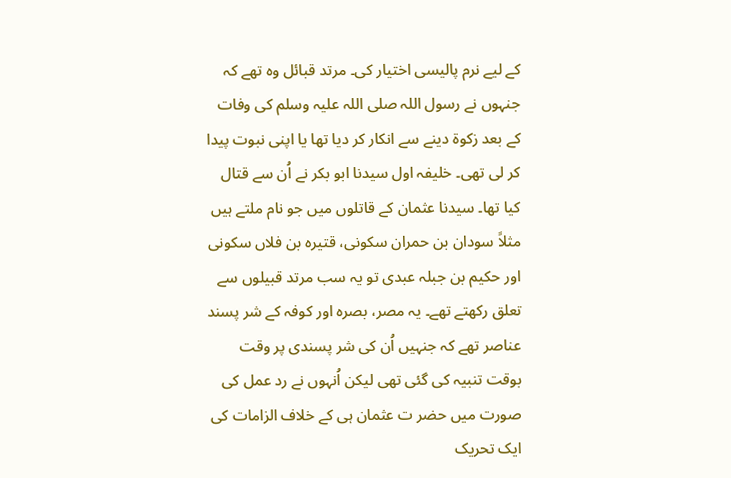کے لیے نرم پالیسی اختیار کی۔ مرتد قبائل وہ تھے کہ جنہوں نے رسول اللہ صلی اللہ علیہ وسلم کی وفات کے بعد زکوۃ دینے سے انکار کر دیا تھا یا اپنی نبوت پیدا کر لی تھی۔ خلیفہ اول سیدنا ابو بکر نے اُن سے قتال کیا تھا۔ سیدنا عثمان کے قاتلوں میں جو نام ملتے ہیں مثلاً سودان بن حمران سکونی، قتیرہ بن فلاں سکونی اور حکیم بن جبلہ عبدی تو یہ سب مرتد قبیلوں سے تعلق رکھتے تھے۔ یہ مصر، بصرہ اور کوفہ کے شر پسند عناصر تھے کہ جنہیں اُن کی شر پسندی پر وقت بوقت تنبیہ کی گئی تھی لیکن اُنہوں نے رد عمل کی صورت میں حضر ت عثمان ہی کے خلاف الزامات کی ایک تحریک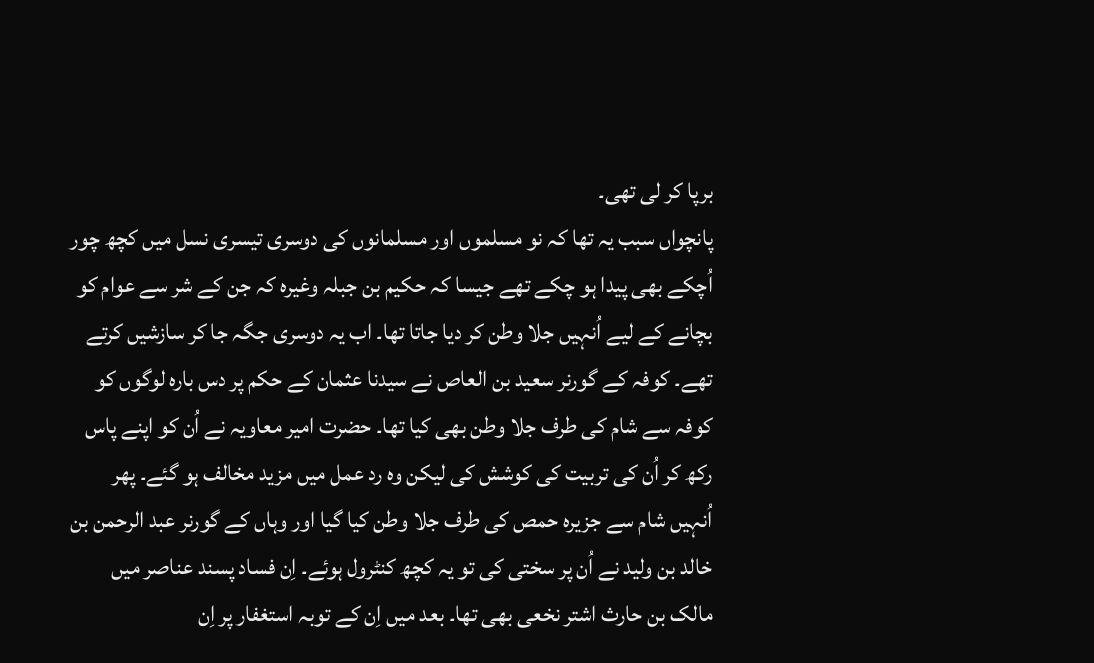برپا کر لی تھی۔
پانچواں سبب یہ تھا کہ نو مسلموں اور مسلمانوں کی دوسری تیسری نسل میں کچھ چور اُچکے بھی پیدا ہو چکے تھے جیسا کہ حکیم بن جبلہ وغیرہ کہ جن کے شر سے عوام کو بچانے کے لیے اُنہیں جلا وطن کر دیا جاتا تھا۔ اب یہ دوسری جگہ جا کر سازشیں کرتے تھے۔ کوفہ کے گورنر سعید بن العاص نے سیدنا عثمان کے حکم پر دس بارہ لوگوں کو کوفہ سے شام کی طرف جلا وطن بھی کیا تھا۔ حضرت امیر معاویہ نے اُن کو اپنے پاس رکھ کر اُن کی تربیت کی کوشش کی لیکن وہ رد عمل میں مزید مخالف ہو گئے۔ پھر اُنہیں شام سے جزیرہ حمص کی طرف جلا وطن کیا گیا اور وہاں کے گورنر عبد الرحمن بن خالد بن ولید نے اُن پر سختی کی تو یہ کچھ کنٹرول ہوئے۔ اِن فساد پسند عناصر میں مالک بن حارث اشتر نخعی بھی تھا۔ بعد میں اِن کے توبہ استغفار پر اِن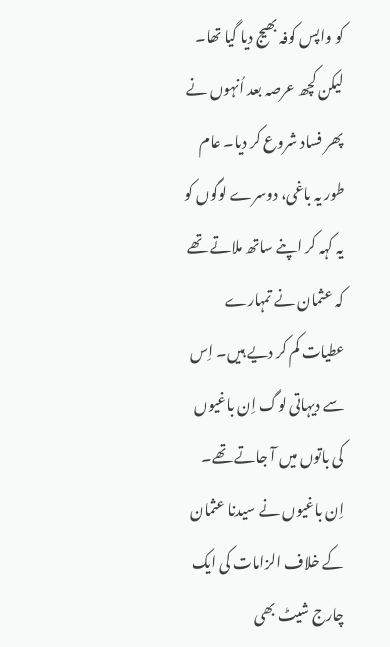کو واپس کوفہ بھیج دیا گیا تھا۔ لیکن کچھ عرصہ بعد اُنہوں نے پھر فساد شروع کر دیا۔ عام طور یہ باغی، دوسرے لوگوں کو یہ کہہ کر اپنے ساتھ ملاتے تھے کہ عثمان نے تمہارے عطیات کم کر دیے ہیں۔ اِس سے دیہاتی لوگ اِن باغیوں کی باتوں میں آ جاتے تھے۔ اِن باغیوں نے سیدنا عثمان کے خلاف الزامات کی ایک چارج شیٹ بھی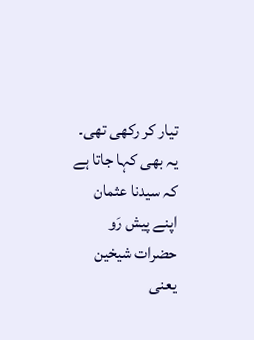تیار کر رکھی تھی۔ یہ بھی کہا جاتا ہے کہ سیدنا عثمان اپنے پیش رَو حضرات شیخین یعنی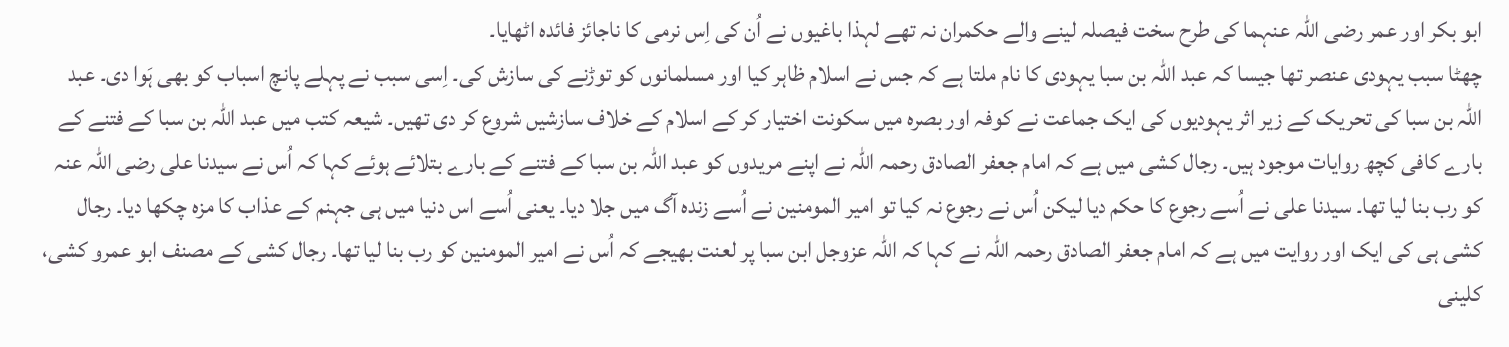ابو بکر اور عمر رضی اللہ عنہما کی طرح سخت فیصلہ لینے والے حکمران نہ تھے لہذا باغیوں نے اُن کی اِس نرمی کا ناجائز فائدہ اٹھایا۔
چھٹا سبب یہودی عنصر تھا جیسا کہ عبد اللہ بن سبا یہودی کا نام ملتا ہے کہ جس نے اسلام ظاہر کیا اور مسلمانوں کو توڑنے کی سازش کی۔ اِسی سبب نے پہلے پانچ اسباب کو بھی ہَوا دی۔ عبد اللہ بن سبا کی تحریک کے زیر اثر یہودیوں کی ایک جماعت نے کوفہ اور بصرہ میں سکونت اختیار کر کے اسلام کے خلاف سازشیں شروع کر دی تھیں۔ شیعہ کتب میں عبد اللہ بن سبا کے فتنے کے بارے کافی کچھ روایات موجود ہیں۔ رجال کشی میں ہے کہ امام جعفر الصادق رحمہ اللہ نے اپنے مریدوں کو عبد اللہ بن سبا کے فتنے کے بارے بتلائے ہوئے کہا کہ اُس نے سیدنا علی رضی اللہ عنہ کو رب بنا لیا تھا۔ سیدنا علی نے اُسے رجوع کا حکم دیا لیکن اُس نے رجوع نہ کیا تو امیر المومنین نے اُسے زندہ آگ میں جلا دیا۔ یعنی اُسے اس دنیا میں ہی جہنم کے عذاب کا مزہ چکھا دیا۔ رجال کشی ہی کی ایک اور روایت میں ہے کہ امام جعفر الصادق رحمہ اللہ نے کہا کہ اللہ عزوجل ابن سبا پر لعنت بھیجے کہ اُس نے امیر المومنین کو رب بنا لیا تھا۔ رجال کشی کے مصنف ابو عمرو کشی، کلینی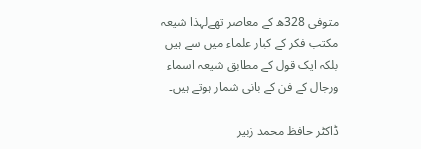متوفی 328ھ کے معاصر تھےلہذا شیعہ مکتب فکر کے کبار علماء میں سے ہیں بلکہ ایک قول کے مطابق شیعہ اسماء ورجال کے فن کے بانی شمار ہوتے ہیں۔

ڈاکٹر حافظ محمد زبیر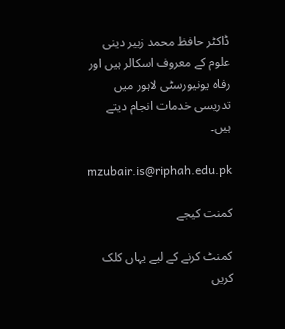ڈاکٹر حافظ محمد زبیر دینی علوم کے معروف اسکالر ہیں اور رفاہ یونیورسٹی لاہور میں تدریسی خدمات انجام دیتے ہیں۔

mzubair.is@riphah.edu.pk

کمنت کیجے

کمنٹ کرنے کے لیے یہاں کلک کریں